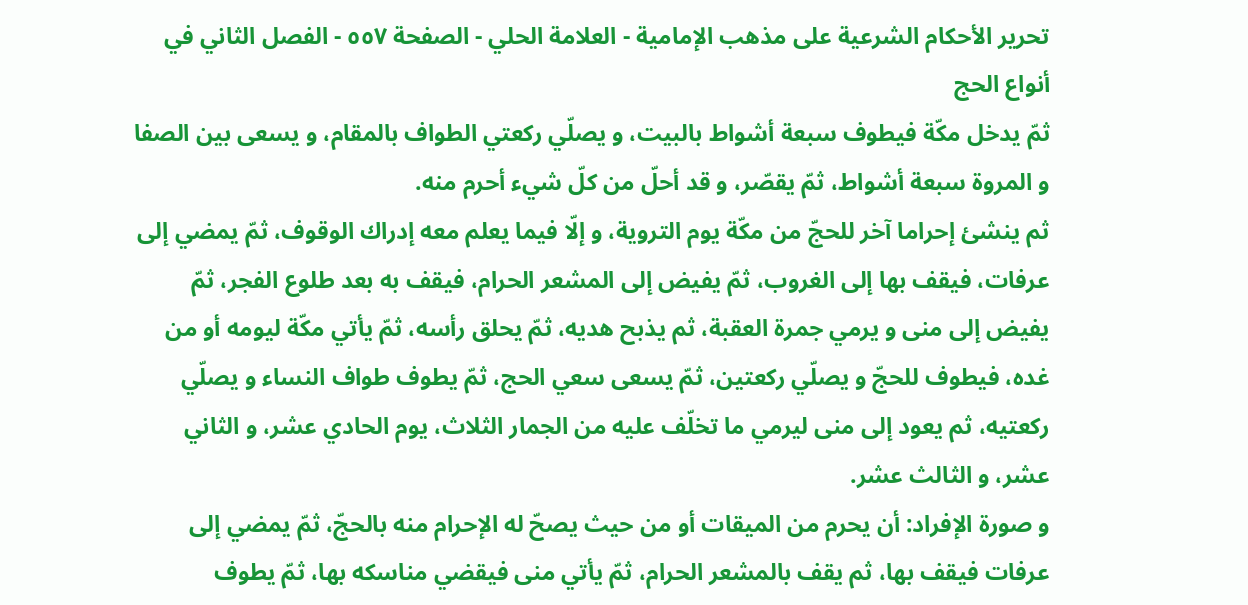تحرير الأحكام الشرعية على مذهب الإمامية - العلامة الحلي - الصفحة ٥٥٧ - الفصل الثاني في أنواع الحج
ثمّ يدخل مكّة فيطوف سبعة أشواط بالبيت، و يصلّي ركعتي الطواف بالمقام، و يسعى بين الصفا و المروة سبعة أشواط، ثمّ يقصّر، و قد أحلّ من كلّ شيء أحرم منه.
ثم ينشئ إحراما آخر للحجّ من مكّة يوم التروية، و إلّا فيما يعلم معه إدراك الوقوف، ثمّ يمضي إلى عرفات، فيقف بها إلى الغروب، ثمّ يفيض إلى المشعر الحرام، فيقف به بعد طلوع الفجر، ثمّ يفيض إلى منى و يرمي جمرة العقبة، ثم يذبح هديه، ثمّ يحلق رأسه، ثمّ يأتي مكّة ليومه أو من غده، فيطوف للحجّ و يصلّي ركعتين، ثمّ يسعى سعي الحج، ثمّ يطوف طواف النساء و يصلّي ركعتيه، ثم يعود إلى منى ليرمي ما تخلّف عليه من الجمار الثلاث، يوم الحادي عشر، و الثاني عشر، و الثالث عشر.
و صورة الإفراد: أن يحرم من الميقات أو من حيث يصحّ له الإحرام منه بالحجّ، ثمّ يمضي إلى عرفات فيقف بها، ثم يقف بالمشعر الحرام، ثمّ يأتي منى فيقضي مناسكه بها، ثمّ يطوف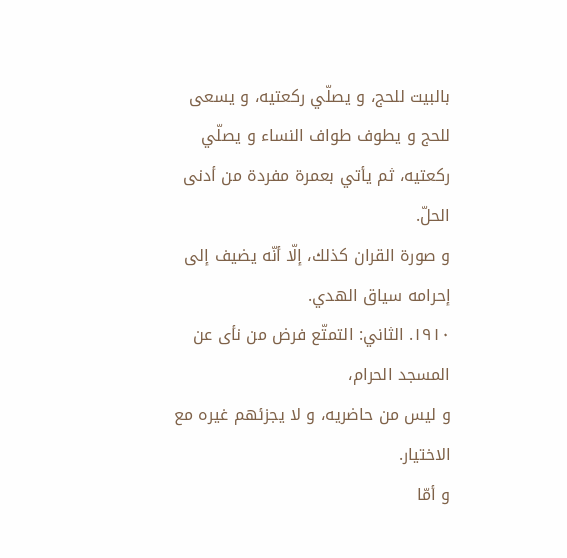بالبيت للحج، و يصلّي ركعتيه، و يسعى للحج و يطوف طواف النساء و يصلّي ركعتيه، ثم يأتي بعمرة مفردة من أدنى الحلّ.
و صورة القران كذلك، إلّا أنّه يضيف إلى إحرامه سياق الهدي.
١٩١٠. الثاني: التمتّع فرض من نأى عن المسجد الحرام،
و ليس من حاضريه، و لا يجزئهم غيره مع الاختيار.
و أمّا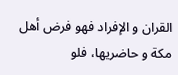القران و الإفراد فهو فرض أهل مكة و حاضريها، فلو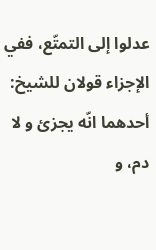عدلوا إلى التمتّع، ففي الإجزاء قولان للشيخ: أحدهما انّه يجزئ و لا دم، و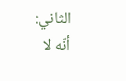الثاني: أنّه لا